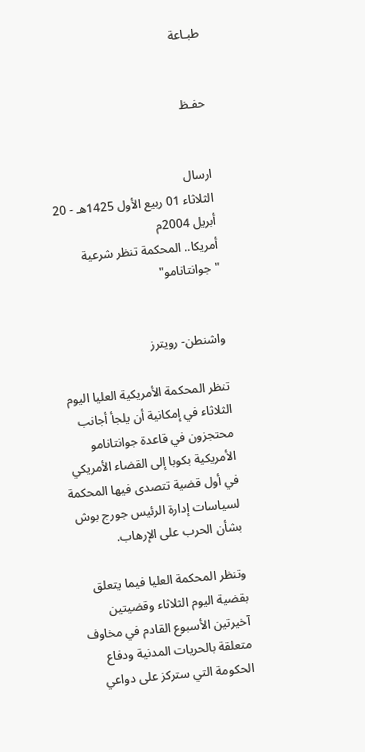طبـاعة


حفـظ


ارسال
الثلاثاء 01 ربيع الأول 1425هـ - 20 أبريل 2004م
أمريكا.. المحكمة تنظر شرعية "جوانتانامو"


واشنطن- رويترز

تنظر المحكمة الأمريكية العليا اليوم الثلاثاء في إمكانية أن يلجأ أجانب محتجزون في قاعدة جوانتانامو الأمريكية بكوبا إلى القضاء الأمريكي في أول قضية تتصدى فيها المحكمة لسياسات إدارة الرئيس جورج بوش بشأن الحرب على الإرهاب.

وتنظر المحكمة العليا فيما يتعلق بقضية اليوم الثلاثاء وقضيتين آخيرتين الأسبوع القادم في مخاوف متعلقة بالحريات المدنية ودفاع الحكومة التي ستركز على دواعي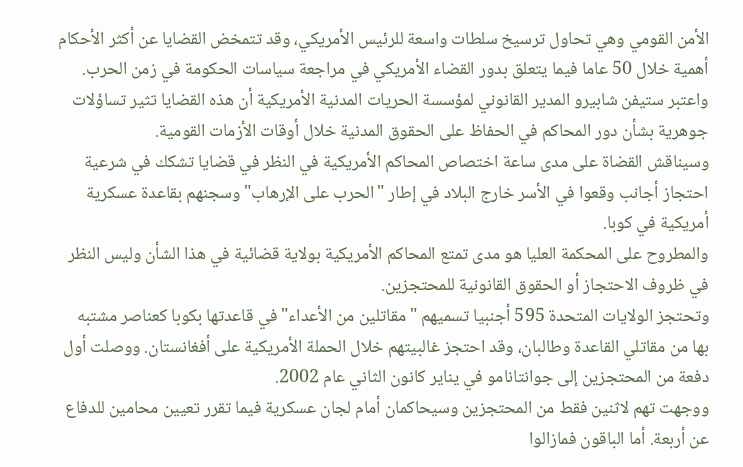الأمن القومي وهي تحاول ترسيخ سلطات واسعة للرئيس الأمريكي، وقد تتمخض القضايا عن أكثر الأحكام أهمية خلال 50 عاما فيما يتعلق بدور القضاء الأمريكي في مراجعة سياسات الحكومة في زمن الحرب.
واعتبر ستيفن شابيرو المدير القانوني لمؤسسة الحريات المدنية الأمريكية أن هذه القضايا تثير تساؤلات جوهرية بشأن دور المحاكم في الحفاظ على الحقوق المدنية خلال أوقات الأزمات القومية.
وسيناقش القضاة على مدى ساعة اختصاص المحاكم الأمريكية في النظر في قضايا تشكك في شرعية احتجاز أجانب وقعوا في الأسر خارج البلاد في إطار "الحرب على الإرهاب" وسجنهم بقاعدة عسكرية أمريكية في كوبا.
والمطروح على المحكمة العليا هو مدى تمتع المحاكم الأمريكية بولاية قضائية في هذا الشأن وليس النظر في ظروف الاحتجاز أو الحقوق القانونية للمحتجزين.
وتحتجز الولايات المتحدة 595 أجنبيا تسميهم "مقاتلين من الأعداء" في قاعدتها بكوبا كعناصر مشتبه بها من مقاتلي القاعدة وطالبان، وقد احتجز غالبيتهم خلال الحملة الأمريكية على أفغانستان. ووصلت أول دفعة من المحتجزين إلى جوانتانامو في يناير كانون الثاني عام 2002.
ووجهت تهم لاثنين فقط من المحتجزين وسيحاكمان أمام لجان عسكرية فيما تقرر تعيين محامين للدفاع عن أربعة. أما الباقون فمازالوا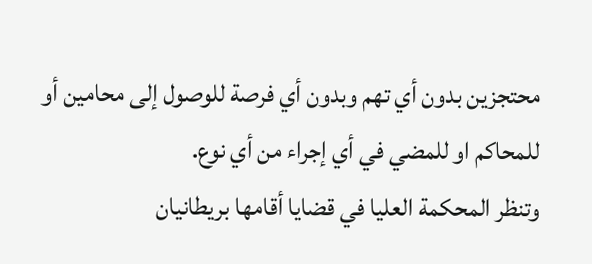محتجزين بدون أي تهم وبدون أي فرصة للوصول إلى محامين أو للمحاكم او للمضي في أي إجراء من أي نوع.
وتنظر المحكمة العليا في قضايا أقامها بريطانيان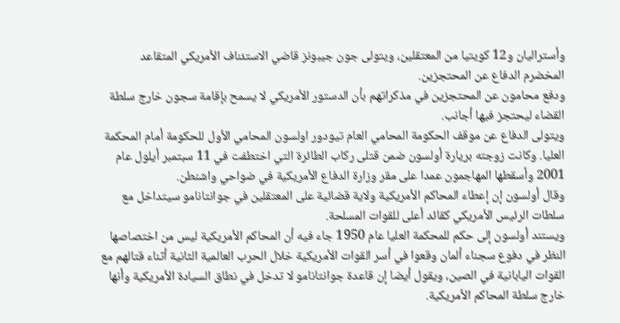وأستراليان و12 كويتيا من المعتقلين، ويتولى جون جيبونز قاضي الاستئناف الأمريكي المتقاعد المخضرم الدفاع عن المحتجزين.
ودفع محامون عن المحتجزين في مذكراتهم بأن الدستور الأمريكي لا يسمح بإقامة سجون خارج سلطة القضاء ليحتجز فيها أجانب.
ويتولى الدفاع عن موقف الحكومة المحامي العام تيودور اولسون المحامي الأول للحكومة أمام المحكمة العليا. وكانت زوجته بريارة أولسون ضمن قتلى ركاب الطائرة التي اختطفت في 11 سبتمبر أيلول عام 2001 وأسقطها المهاجمون عمدا على مقر وزارة الدفاع الأمريكية في ضواحي واشنطن.
وقال أولسون إن إعطاء المحاكم الأمريكية ولاية قضائية على المعتقلين في جوانتانامو سيتداخل مع سلطات الرئيس الأمريكي كقائد أعلى للقوات المسلحة.
ويستند أولسون إلى حكم للمحكمة العليا عام 1950 جاء فيه أن المحاكم الأمريكية ليس من اختصاصها النظر في دفوع سجناء ألمان وقعوا في أسر القوات الأمريكية خلال الحرب العالمية الثانية أثناء قتالهم مع القوات اليابانية في الصين، ويقول أيضا إن قاعدة جوانتانامو لا تدخل في نطاق السيادة الأمريكية وأنها خارج سلطة المحاكم الأمريكية.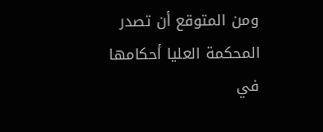ومن المتوقع أن تصدر المحكمة العليا أحكامها في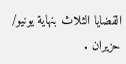القضايا الثلاث بنهاية يونيو/ حزيران .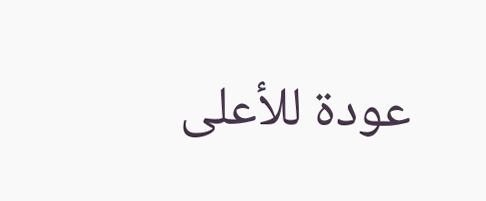عودة للأعلى